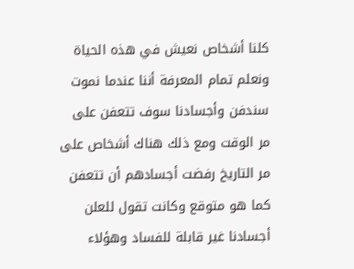كلنا أشخاص نعيش في هذه الحياة ونعلم تمام المعرفة أننا عندما نموت سندفن وأجسادنا سوف تتعفن على مر الوقت ومع ذلك هناك أشخاص على مر التاريخ رفضت أجسادهم أن تتعفن كما هو متوقع وكانت تقول للعلن أجسادنا غير قابلة للفساد وهؤلاء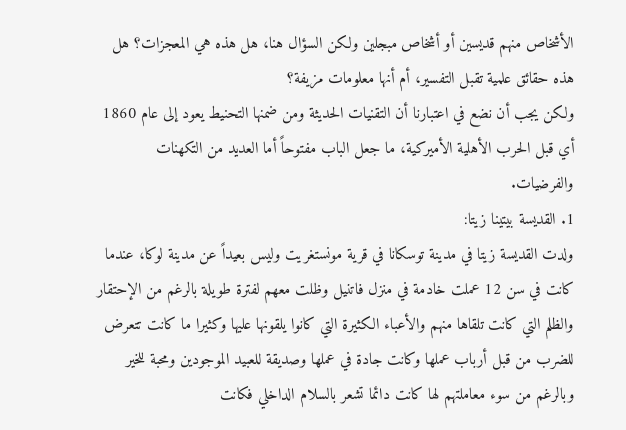الأشخاص منهم قديسين أو أشخاص مبجلين ولكن السؤال هنا، هل هذه هي المعجزات؟ هل هذه حقائق علمية تقبل التفسير، أم أنها معلومات مزيفة؟
ولكن يجب أن نضع في اعتبارنا أن التقنيات الحديثة ومن ضمنها التحنيط يعود إلى عام 1860 أي قبل الحرب الأهلية الأميركية، ما جعل الباب مفتوحاً أما العديد من التكهنات والفرضيات.
1. القديسة بيتينا زيتا:
ولدت القديسة زيتا في مدينة توسكانا في قرية مونستغريت وليس بعيداً عن مدينة لوكا، عندما كانت في سن 12 عملت خادمة في منزل فاتنيل وظلت معهم لفترة طويلة بالرغم من الإحتقار والظلم التي كانت تلقاها منهم والأعباء الكثيرة التي كانوا يلقونها عليها وكثيرا ما كانت تتعرض للضرب من قبل أرباب عملها وكانت جادة في عملها وصديقة للعبيد الموجودين ومحبة للخير وبالرغم من سوء معاملتهم لها كانت دائما تشعر بالسلام الداخلي فكانت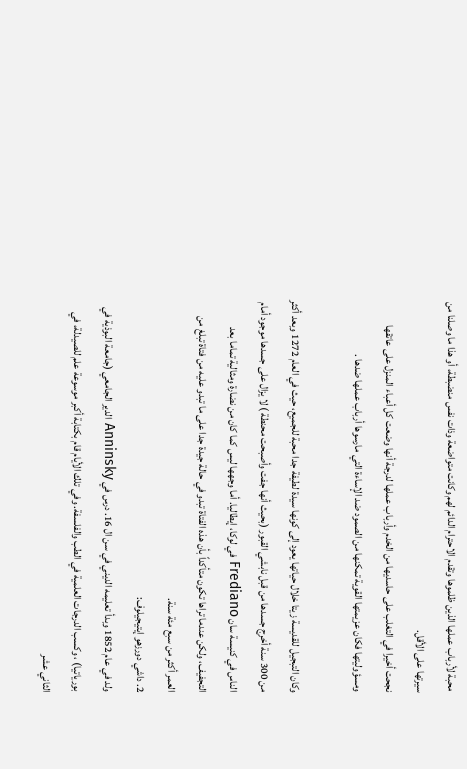محبة لأرباب عملها الذين ظلموها وتقدم الاحترام الدائم لهم وكانت متواضعة وذات نفس منضبطة، أو هذا ما وصلنا من سيرتها على الأقل.
نجحت أخيرا في التغلب على حاسديها من الخدم وأرباب عملها لدرجة أنها وضعت كل أعباء المنزل على عاتقها ومسؤوليتها فكان عزيمتها القوية تمكنها من الصمود ضد الإساءة التي مارسوها أرباب عملها ضدها .

وكان التبجيل للقديسة زيتا خلال حياتها يعود إلى كونها سيدة لطيفة جدا محبة للجميع، حيث في العام 1272 وبعد أكثر من 300 سنة أخرج جسدها من قبل نابشي القبور (بحيث أنها جفت وأصبحت محنطة ) لا يزال على جسدها موجود أمام الناس في كنيسة سان Frediano في لوكا، إيطاليا. أما وجهها ليس كما كان من نضارة ومثالية تماما بعد التجفيف، ولكن عندما تراها تكون متأكداً بأن هذه الفتاة تبدو في حالة جيدة جدا على ما تبدو عليه من فتاة تبلغ من العمر أكثر من سبع مئة سنة.
2. داشي دورزهو إيتيجيلوف:
ولد في عام 1852 وبدأ تعليمه الديني في سن ال 16. درس في Anninsky الدير الجامعي (جامعة البوذية في بورياتيا) ، وكسب الدرجات العلمية في الطب والفلسفة. وفي تلك الأيام قام بكتابة أكبر موسوعة علم للصيدلة، في الثاني عشر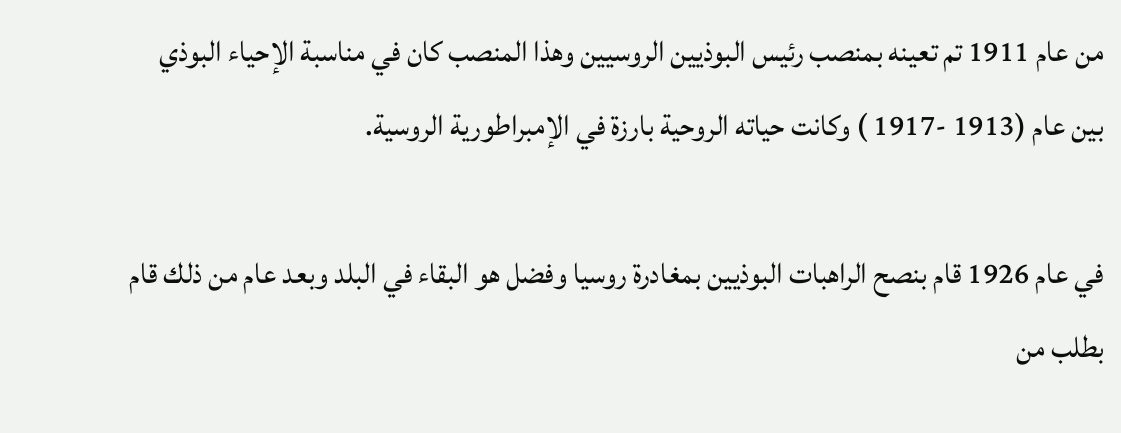من عام 1911 تم تعينه بمنصب رئيس البوذيين الروسيين وهذا المنصب كان في مناسبة الإحياء البوذي بين عام (1913 -1917 ) وكانت حياته الروحية بارزة في الإمبراطورية الروسية.

في عام 1926 قام بنصح الراهبات البوذيين بمغادرة روسيا وفضل هو البقاء في البلد وبعد عام من ذلك قام بطلب من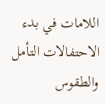اللامات في بدء الاحتفالات التأمل والطقوس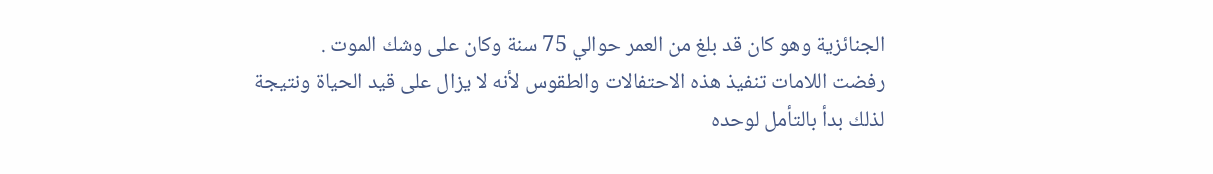الجنائزية وهو كان قد بلغ من العمر حوالي 75 سنة وكان على وشك الموت .
رفضت اللامات تنفيذ هذه الاحتفالات والطقوس لأنه لا يزال على قيد الحياة ونتيجة لذلك بدأ بالتأمل لوحده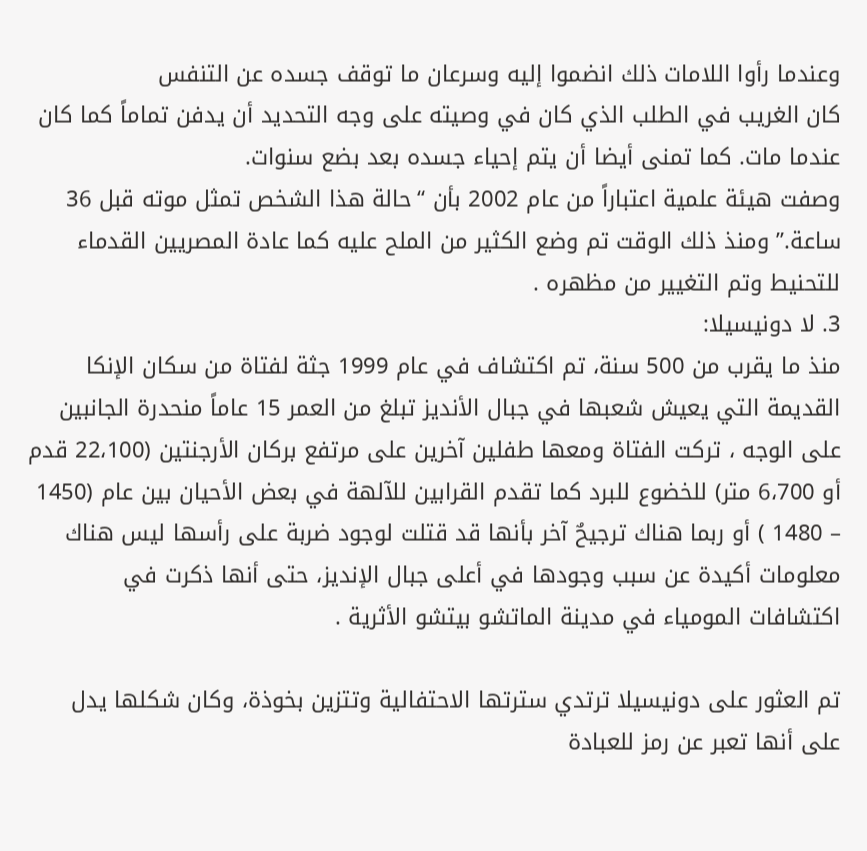وعندما رأوا اللامات ذلك انضموا إليه وسرعان ما توقف جسده عن التنفس
كان الغريب في الطلب الذي كان في وصيته على وجه التحديد أن يدفن تماماً كما كان عندما مات. كما تمنى أيضا أن يتم إحياء جسده بعد بضع سنوات.
وصفت هيئة علمية اعتباراً من عام 2002 بأن “حالة هذا الشخص تمثل موته قبل 36 ساعة.” ومنذ ذلك الوقت تم وضع الكثير من الملح عليه كما عادة المصريين القدماء للتحنيط وتم التغيير من مظهره .
3. لا دونيسيلا:
منذ ما يقرب من 500 سنة، تم اكتشاف في عام 1999 جثة لفتاة من سكان الإنكا القديمة التي يعيش شعبها في جبال الأنديز تبلغ من العمر 15 عاماً منحدرة الجانبين على الوجه ، تركت الفتاة ومعها طفلين آخرين على مرتفع بركان الأرجنتين (22،100 قدم أو 6،700 متر) للخضوع للبرد كما تقدم القرابين للآلهة في بعض الأحيان بين عام (1450 – 1480 ) أو ربما هناك ترجيحٌ آخر بأنها قد قتلت لوجود ضربة على رأسها ليس هناك معلومات أكيدة عن سبب وجودها في أعلى جبال الإنديز، حتى أنها ذكرت في اكتشافات المومياء في مدينة الماتشو بيتشو الأثرية .

تم العثور على دونيسيلا ترتدي سترتها الاحتفالية وتتزين بخوذة، وكان شكلها يدل على أنها تعبر عن رمز للعبادة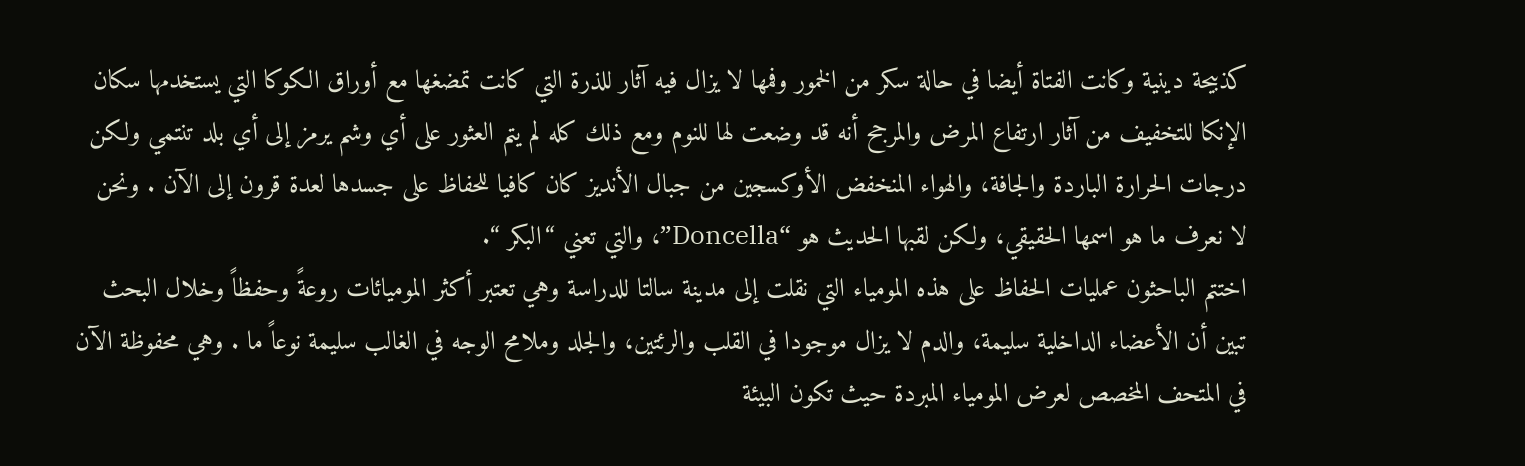كذبيحة دينية وكانت الفتاة أيضا في حالة سكر من الخمور وفمها لا يزال فيه آثار للذرة التي كانت تمضغها مع أوراق الكوكا التي يستخدمها سكان الإنكا للتخفيف من آثار ارتفاع المرض والمرجح أنه قد وضعت لها للنوم ومع ذلك كله لم يتم العثور على أي وشم يرمز إلى أي بلد تنتمي ولكن درجات الحرارة الباردة والجافة، والهواء المنخفض الأوكسجين من جبال الأنديز كان كافيا للحفاظ على جسدها لعدة قرون إلى الآن . ونحن لا نعرف ما هو اسمها الحقيقي، ولكن لقبها الحديث هو “Doncella”، والتي تعني “البكر “.
اختتم الباحثون عمليات الحفاظ على هذه المومياء التي نقلت إلى مدينة سالتا للدراسة وهي تعتبر أكثر الموميائات روعةً وحفظاً وخلال البحث تبين أن الأعضاء الداخلية سليمة، والدم لا يزال موجودا في القلب والرئتين، والجلد وملامح الوجه في الغالب سليمة نوعاً ما . وهي محفوظة الآن في المتحف المخصص لعرض المومياء المبردة حيث تكون البيئة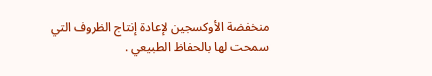منخفضة الأوكسجين لإعادة إنتاج الظروف التي سمحت لها بالحفاظ الطبيعي .